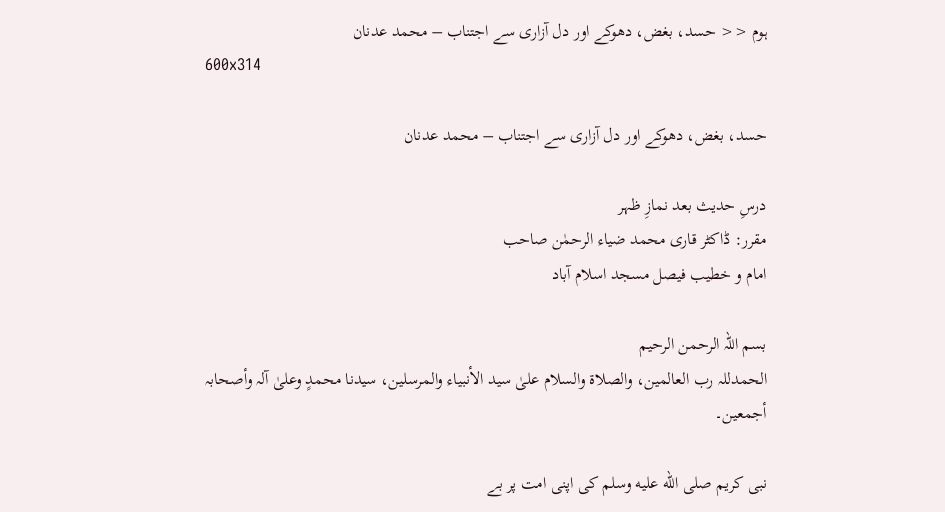ہوم << حسد، بغض، دھوکے اور دل آزاری سے اجتناب – محمد عدنان
600x314

حسد، بغض، دھوکے اور دل آزاری سے اجتناب – محمد عدنان

درسِ حدیث بعد نمازِ ظہر
مقرر: ڈاکٹر قاری محمد ضیاء الرحمٰن صاحب
امام و خطیب فیصل مسجد اسلام آباد

بسم اللہ الرحمن الرحیم
الحمدللہ رب العالمین، والصلاۃ والسلام علیٰ سید الأنبیاء والمرسلین، سیدنا محمدٍ وعلیٰ آلہ وأصحابہ أجمعین۔

نبی کریم صلى الله عليه وسلم کی اپنی امت پر بے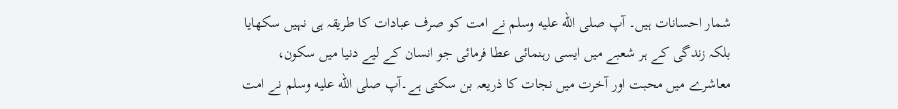شمار احسانات ہیں۔ آپ صلى الله عليه وسلم نے امت کو صرف عبادات کا طریقہ ہی نہیں سکھایا بلکہ زندگی کے ہر شعبے میں ایسی رہنمائی عطا فرمائی جو انسان کے لیے دنیا میں سکون، معاشرے میں محبت اور آخرت میں نجات کا ذریعہ بن سکتی ہے۔آپ صلى الله عليه وسلم نے امت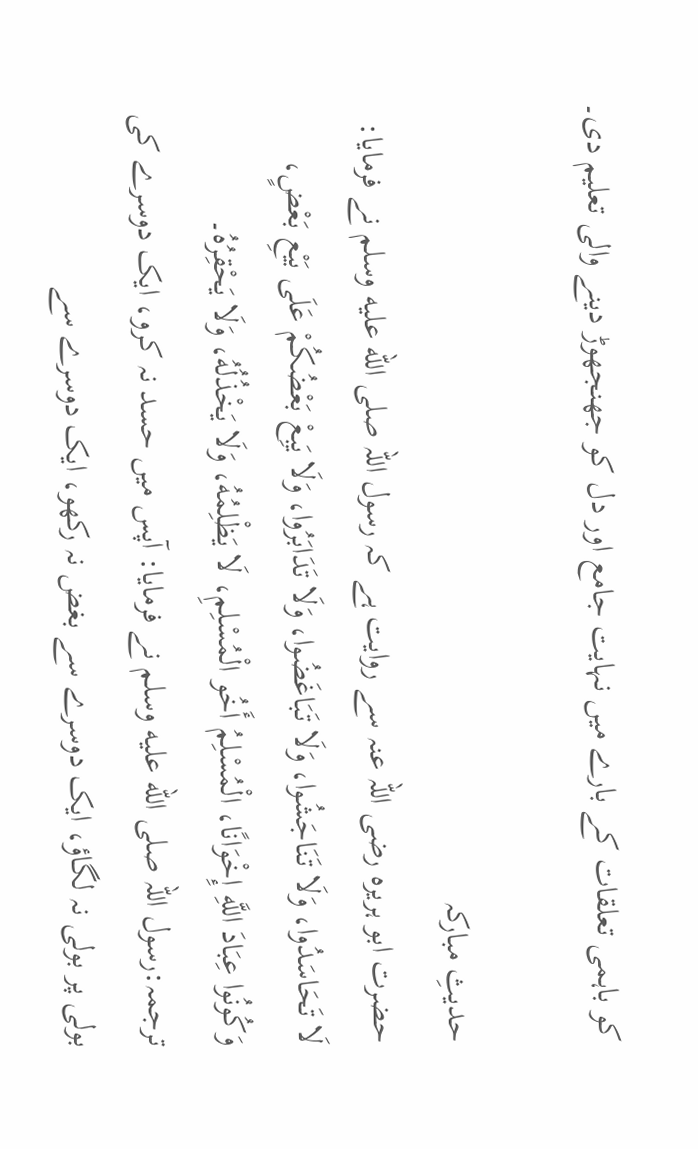کو باہمی تعلقات کے بارے میں نہایت جامع اور دل کو جھنجھوڑ دینے والی تعلیم دی۔

حدیثِ مبارکہ
حضرت ابو ہریرہ رضی اللہ عنہ سے روایت ہے کہ رسول اللہ صلى الله عليه وسلم نے فرمایا:
لَا تَحَاسَدُوا، وَلَا تَنَاجَشُوا، وَلَا تَبَاغَضُوا، وَلَا تَدَابَرُوا، وَلَا يَبِعْ بَعْضُكُمْ عَلَى بَيْعِ بَعْضٍ، وَكُونُوا عِبَادَ اللَّهِ إِخْوَانًا، الْمُسْلِمُ أَخُو الْمُسْلِمِ، لَا يَظْلِمُهُ، وَلَا يَخْذُلُهُ، وَلَا يَحْقِرُهُ۔
ترجمہ:رسول اللہ صلى الله عليه وسلم نے فرمایا: آپس میں حسد نہ کرو، ایک دوسرے کی بولی پر بولی نہ لگاؤ، ایک دوسرے سے بغض نہ رکھو، ایک دوسرے سے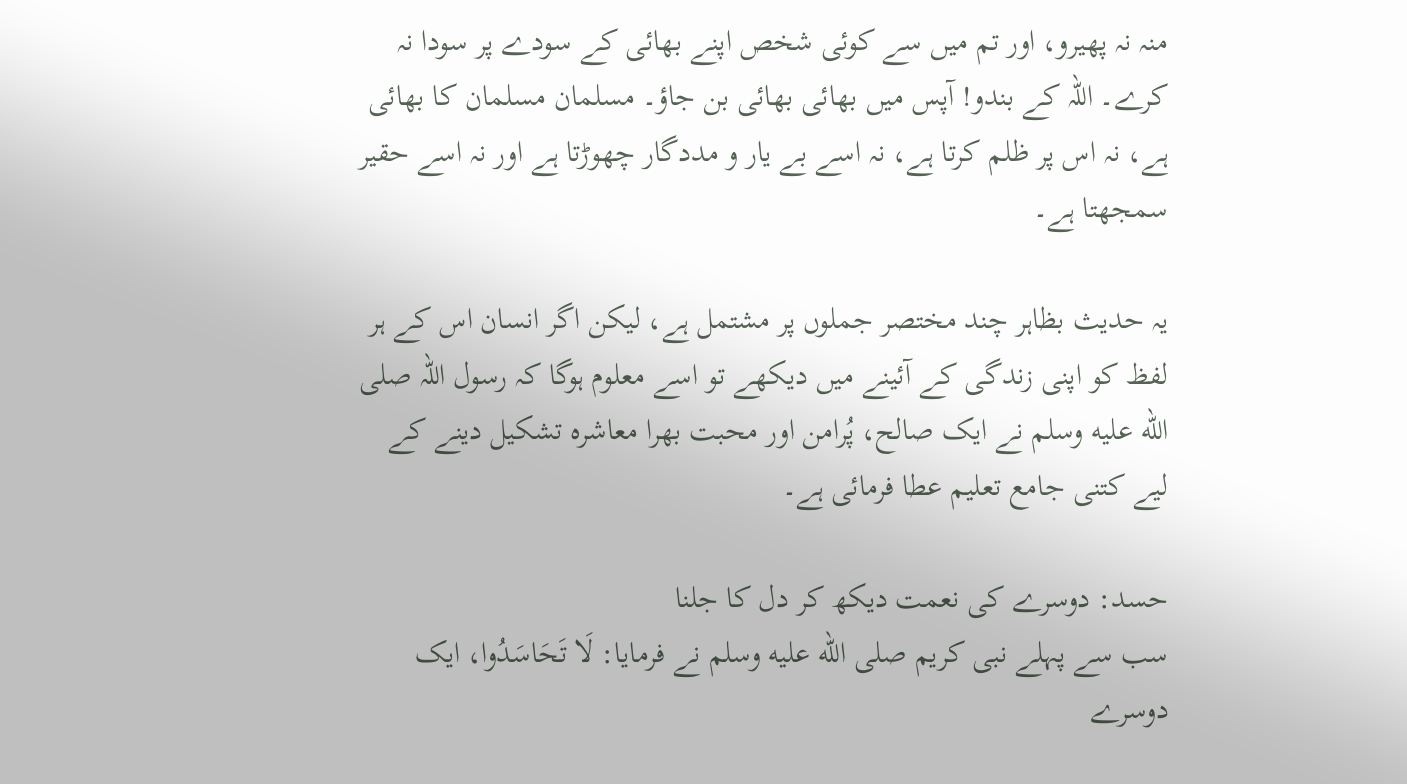منہ نہ پھیرو، اور تم میں سے کوئی شخص اپنے بھائی کے سودے پر سودا نہ کرے۔ اللہ کے بندو! آپس میں بھائی بھائی بن جاؤ۔ مسلمان مسلمان کا بھائی ہے، نہ اس پر ظلم کرتا ہے، نہ اسے بے یار و مددگار چھوڑتا ہے اور نہ اسے حقیر سمجھتا ہے۔

یہ حدیث بظاہر چند مختصر جملوں پر مشتمل ہے، لیکن اگر انسان اس کے ہر لفظ کو اپنی زندگی کے آئینے میں دیکھے تو اسے معلوم ہوگا کہ رسول اللہ صلى الله عليه وسلم نے ایک صالح، پُرامن اور محبت بھرا معاشرہ تشکیل دینے کے لیے کتنی جامع تعلیم عطا فرمائی ہے۔

حسد: دوسرے کی نعمت دیکھ کر دل کا جلنا
سب سے پہلے نبی کریم صلى الله عليه وسلم نے فرمایا: لَا تَحَاسَدُوا، ایک دوسرے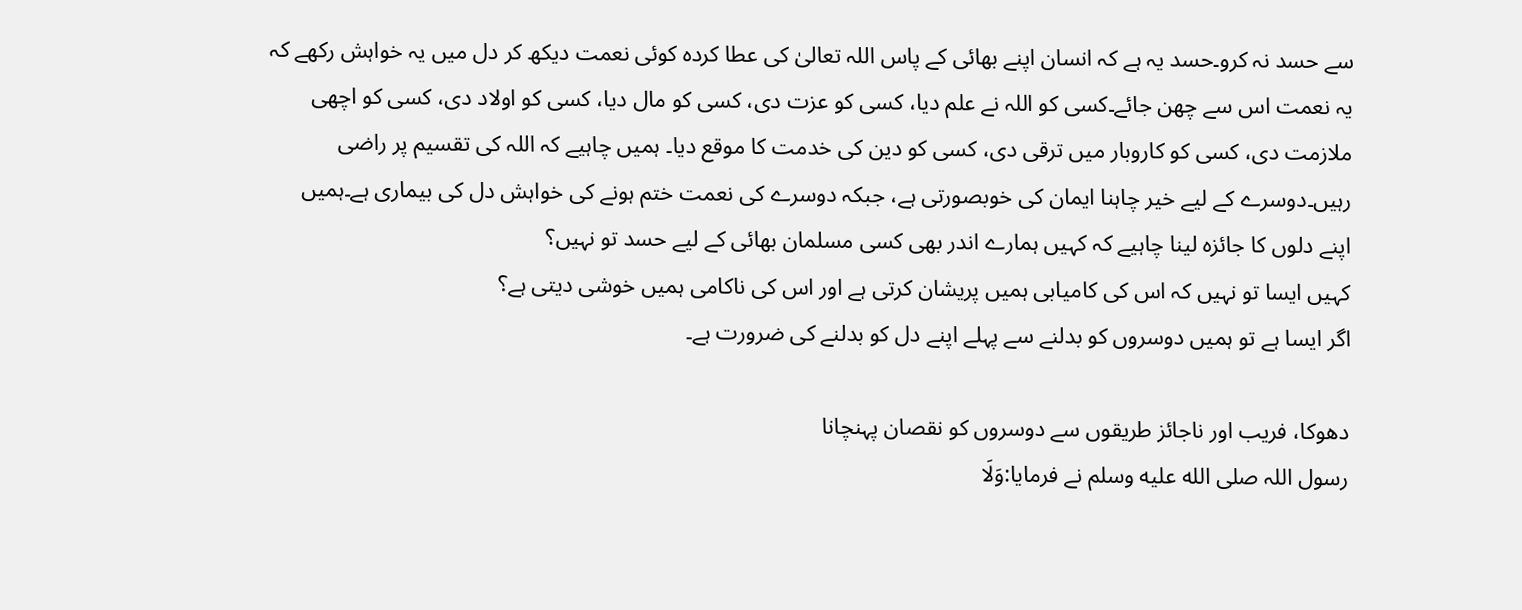سے حسد نہ کرو۔حسد یہ ہے کہ انسان اپنے بھائی کے پاس اللہ تعالیٰ کی عطا کردہ کوئی نعمت دیکھ کر دل میں یہ خواہش رکھے کہ یہ نعمت اس سے چھن جائے۔کسی کو اللہ نے علم دیا، کسی کو عزت دی، کسی کو مال دیا، کسی کو اولاد دی، کسی کو اچھی ملازمت دی، کسی کو کاروبار میں ترقی دی، کسی کو دین کی خدمت کا موقع دیا۔ ہمیں چاہیے کہ اللہ کی تقسیم پر راضی رہیں۔دوسرے کے لیے خیر چاہنا ایمان کی خوبصورتی ہے، جبکہ دوسرے کی نعمت ختم ہونے کی خواہش دل کی بیماری ہے۔ہمیں اپنے دلوں کا جائزہ لینا چاہیے کہ کہیں ہمارے اندر بھی کسی مسلمان بھائی کے لیے حسد تو نہیں؟
کہیں ایسا تو نہیں کہ اس کی کامیابی ہمیں پریشان کرتی ہے اور اس کی ناکامی ہمیں خوشی دیتی ہے؟
اگر ایسا ہے تو ہمیں دوسروں کو بدلنے سے پہلے اپنے دل کو بدلنے کی ضرورت ہے۔

دھوکا، فریب اور ناجائز طریقوں سے دوسروں کو نقصان پہنچانا
رسول اللہ صلى الله عليه وسلم نے فرمایا:وَلَا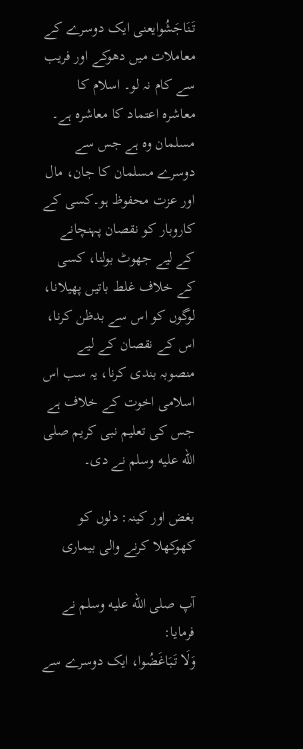تَنَاجَشُوایعنی ایک دوسرے کے معاملات میں دھوکے اور فریب سے کام نہ لو۔ اسلام کا معاشرہ اعتماد کا معاشرہ ہے۔ مسلمان وہ ہے جس سے دوسرے مسلمان کا جان، مال اور عزت محفوظ ہو۔کسی کے کاروبار کو نقصان پہنچانے کے لیے جھوٹ بولنا، کسی کے خلاف غلط باتیں پھیلانا، لوگوں کو اس سے بدظن کرنا، اس کے نقصان کے لیے منصوبہ بندی کرنا، یہ سب اس اسلامی اخوت کے خلاف ہے جس کی تعلیم نبی کریم صلى الله عليه وسلم نے دی۔

بغض اور کینہ: دلوں کو کھوکھلا کرنے والی بیماری

آپ صلى الله عليه وسلم نے فرمایا:
وَلَا تَبَاغَضُوا، ایک دوسرے سے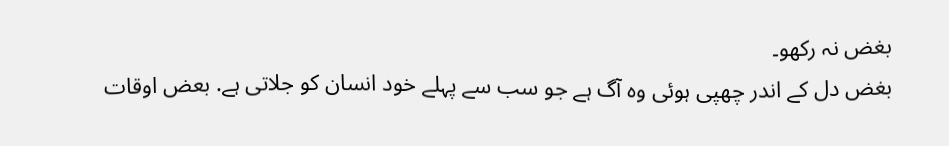بغض نہ رکھو۔
بغض دل کے اندر چھپی ہوئی وہ آگ ہے جو سب سے پہلے خود انسان کو جلاتی ہے. بعض اوقات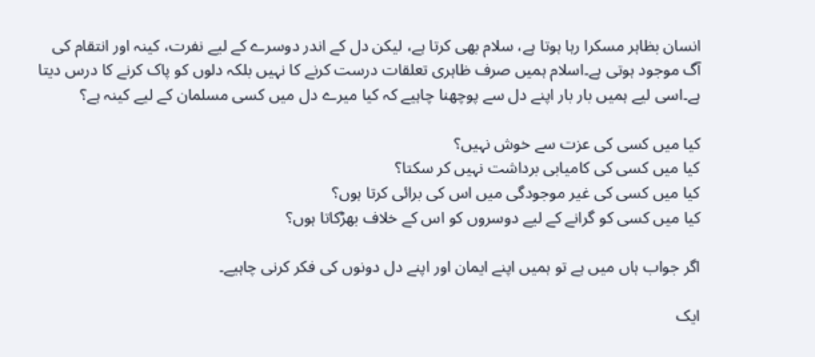انسان بظاہر مسکرا رہا ہوتا ہے، سلام بھی کرتا ہے، لیکن دل کے اندر دوسرے کے لیے نفرت، کینہ اور انتقام کی آگ موجود ہوتی ہے۔اسلام ہمیں صرف ظاہری تعلقات درست کرنے کا نہیں بلکہ دلوں کو پاک کرنے کا درس دیتا ہے۔اسی لیے ہمیں بار بار اپنے دل سے پوچھنا چاہیے کہ کیا میرے دل میں کسی مسلمان کے لیے کینہ ہے؟

کیا میں کسی کی عزت سے خوش نہیں؟
کیا میں کسی کی کامیابی برداشت نہیں کر سکتا؟
کیا میں کسی کی غیر موجودگی میں اس کی برائی کرتا ہوں؟
کیا میں کسی کو گرانے کے لیے دوسروں کو اس کے خلاف بھڑکاتا ہوں؟

اگر جواب ہاں میں ہے تو ہمیں اپنے ایمان اور اپنے دل دونوں کی فکر کرنی چاہیے۔

ایک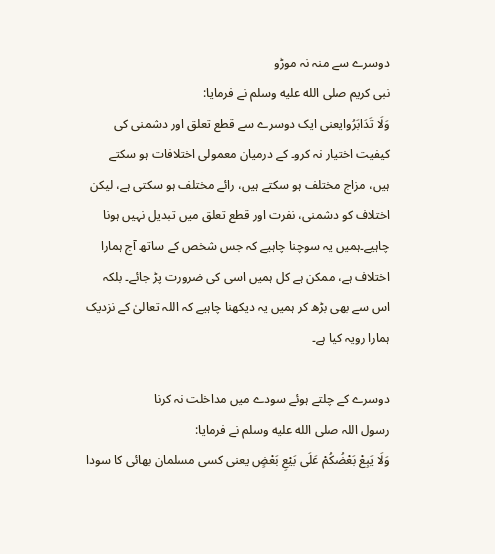دوسرے سے منہ نہ موڑو
نبی کریم صلى الله عليه وسلم نے فرمایا:
وَلَا تَدَابَرُوایعنی ایک دوسرے سے قطع تعلق اور دشمنی کی کیفیت اختیار نہ کرو۔ کے درمیان معمولی اختلافات ہو سکتے ہیں، مزاج مختلف ہو سکتے ہیں، رائے مختلف ہو سکتی ہے، لیکن اختلاف کو دشمنی، نفرت اور قطع تعلق میں تبدیل نہیں ہونا چاہیے۔ہمیں یہ سوچنا چاہیے کہ جس شخص کے ساتھ آج ہمارا اختلاف ہے، ممکن ہے کل ہمیں اسی کی ضرورت پڑ جائے۔ بلکہ اس سے بھی بڑھ کر ہمیں یہ دیکھنا چاہیے کہ اللہ تعالیٰ کے نزدیک ہمارا رویہ کیا ہے۔

دوسرے کے چلتے ہوئے سودے میں مداخلت نہ کرنا
رسول اللہ صلى الله عليه وسلم نے فرمایا:
وَلَا يَبِعْ بَعْضُكُمْ عَلَى بَيْعِ بَعْضٍ یعنی کسی مسلمان بھائی کا سودا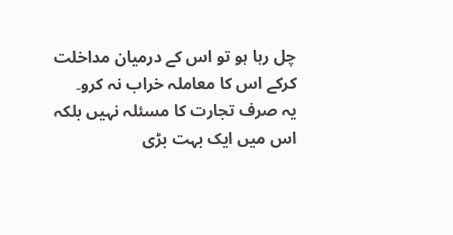چل رہا ہو تو اس کے درمیان مداخلت کرکے اس کا معاملہ خراب نہ کرو۔
یہ صرف تجارت کا مسئلہ نہیں بلکہ اس میں ایک بہت بڑی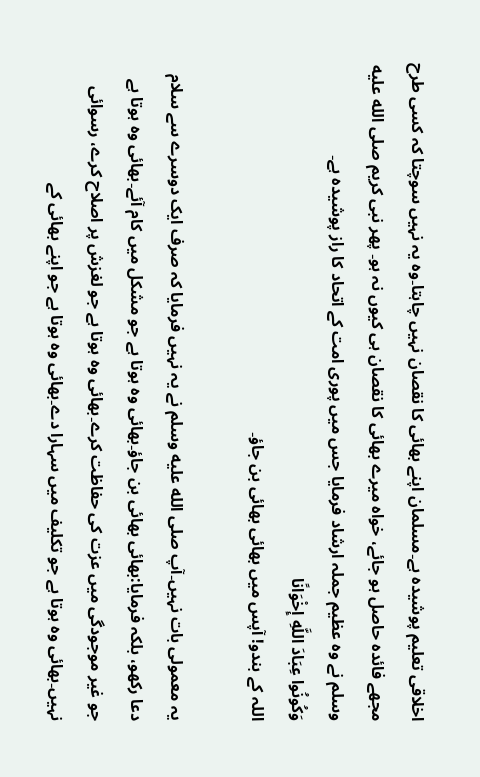اخلاقی تعلیم پوشیدہ ہے۔مسلمان اپنے بھائی کا نقصان نہیں چاہتا۔وہ یہ نہیں سوچتا کہ کسی طرح مجھے فائدہ حاصل ہو جائے، خواہ میرے بھائی کا نقصان ہی کیوں نہ ہو۔ پھر نبی کریم صلى الله عليه وسلم نے وہ عظیم جملہ ارشاد فرمایا جس میں پوری امت کے اتحاد کا راز پوشیدہ ہے۔
وَكُونُوا عِبَادَ اللَّهِ إِخْوَانًا
اللہ کے بندو! آپس میں بھائی بھائی بن جاؤ۔

یہ معمولی بات نہیں۔آپ صلى الله عليه وسلم نے یہ نہیں فرمایا کہ صرف ایک دوسرے سے سلام دعا رکھو، بلکہ فرمایا:بھائی بھائی بن جاؤ۔بھائی وہ ہوتا ہے جو مشکل میں کام آئے۔بھائی وہ ہوتا ہے جو غیر موجودگی میں عزت کی حفاظت کرے۔بھائی وہ ہوتا ہے جو لغزش پر اصلاح کرے، رسوائی نہیں۔بھائی وہ ہوتا ہے جو تکلیف میں سہارا دے۔بھائی وہ ہوتا ہے جو اپنے بھائی کے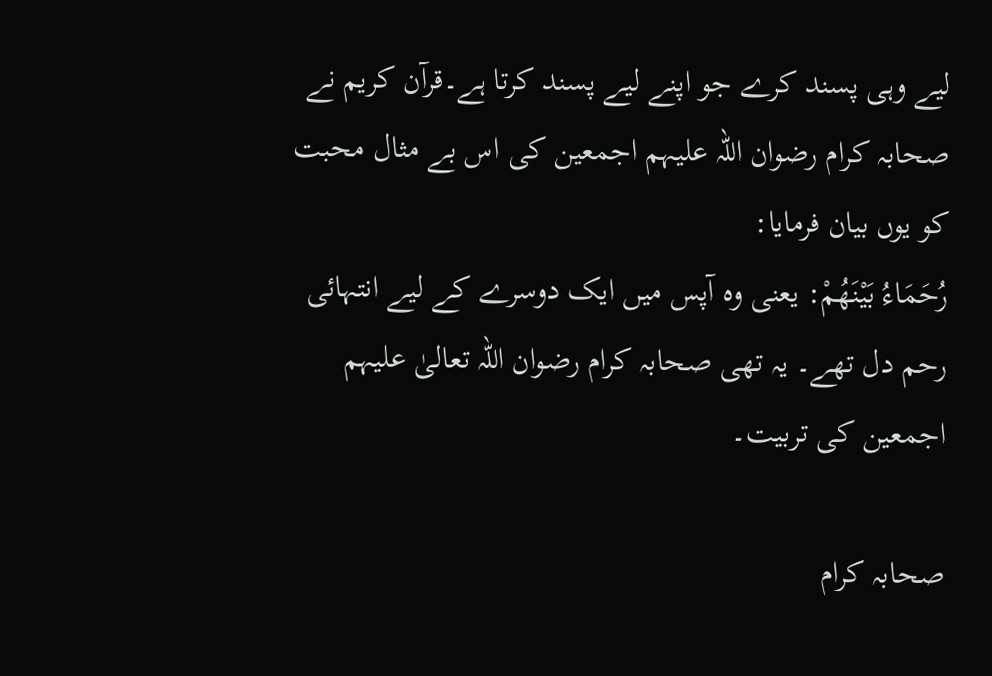لیے وہی پسند کرے جو اپنے لیے پسند کرتا ہے۔قرآن کریم نے صحابہ کرام رضوان اللہ علیہم اجمعین کی اس بے مثال محبت کو یوں بیان فرمایا:
رُحَمَاءُ بَيْنَهُمْ: یعنی وہ آپس میں ایک دوسرے کے لیے انتہائی رحم دل تھے۔ یہ تھی صحابہ کرام رضوان اللہ تعالیٰ علیہم اجمعین کی تربیت۔

صحابہ کرام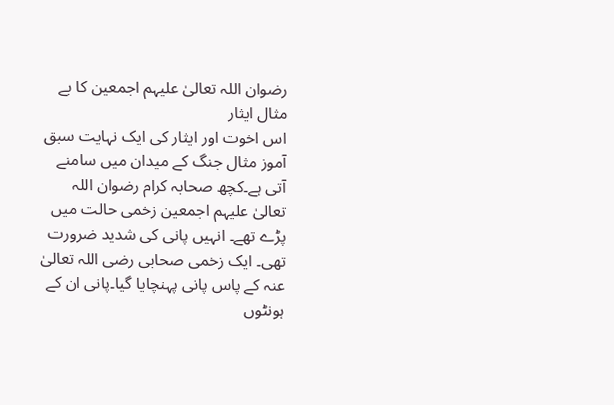رضوان اللہ تعالیٰ علیہم اجمعین کا بے مثال ایثار
اس اخوت اور ایثار کی ایک نہایت سبق آموز مثال جنگ کے میدان میں سامنے آتی ہے۔کچھ صحابہ کرام رضوان اللہ تعالیٰ علیہم اجمعین زخمی حالت میں پڑے تھے۔ انہیں پانی کی شدید ضرورت تھی۔ ایک زخمی صحابی رضی اللہ تعالیٰ عنہ کے پاس پانی پہنچایا گیا۔پانی ان کے ہونٹوں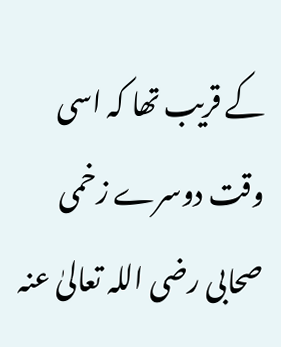کے قریب تھا کہ اسی وقت دوسرے زخمی صحابی رضی اللہ تعالیٰ عنہ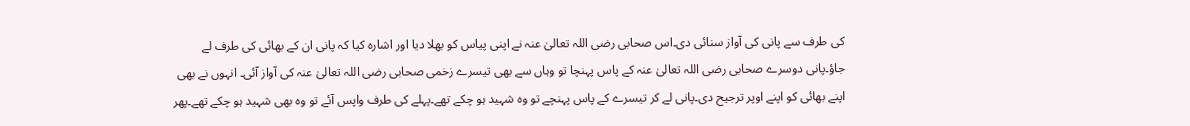کی طرف سے پانی کی آواز سنائی دی۔اس صحابی رضی اللہ تعالیٰ عنہ نے اپنی پیاس کو بھلا دیا اور اشارہ کیا کہ پانی ان کے بھائی کی طرف لے جاؤ۔پانی دوسرے صحابی رضی اللہ تعالیٰ عنہ کے پاس پہنچا تو وہاں سے بھی تیسرے زخمی صحابی رضی اللہ تعالیٰ عنہ کی آواز آئی۔ انہوں نے بھی اپنے بھائی کو اپنے اوپر ترجیح دی۔پانی لے کر تیسرے کے پاس پہنچے تو وہ شہید ہو چکے تھے۔پہلے کی طرف واپس آئے تو وہ بھی شہید ہو چکے تھے۔پھر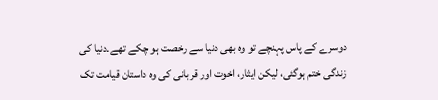دوسرے کے پاس پہنچے تو وہ بھی دنیا سے رخصت ہو چکے تھے۔دنیا کی زندگی ختم ہوگئی، لیکن ایثار، اخوت اور قربانی کی وہ داستان قیامت تک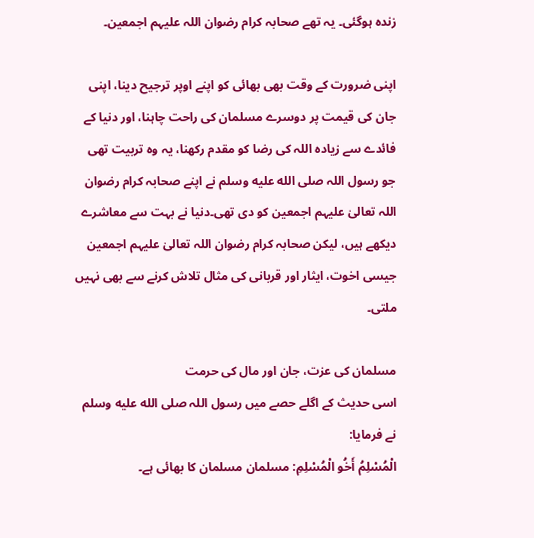زندہ ہوگئی۔ یہ تھے صحابہ کرام رضوان اللہ علیہم اجمعین۔

اپنی ضرورت کے وقت بھی بھائی کو اپنے اوپر ترجیح دینا، اپنی جان کی قیمت پر دوسرے مسلمان کی راحت چاہنا، اور دنیا کے فائدے سے زیادہ اللہ کی رضا کو مقدم رکھنا، یہ وہ تربیت تھی جو رسول اللہ صلى الله عليه وسلم نے اپنے صحابہ کرام رضوان اللہ تعالیٰ علیہم اجمعین کو دی تھی۔دنیا نے بہت سے معاشرے دیکھے ہیں، لیکن صحابہ کرام رضوان اللہ تعالیٰ علیہم اجمعین جیسی اخوت، ایثار اور قربانی کی مثال تلاش کرنے سے بھی نہیں ملتی۔

مسلمان کی عزت، جان اور مال کی حرمت
اسی حدیث کے اگلے حصے میں رسول اللہ صلى الله عليه وسلم نے فرمایا:
الْمُسْلِمُ أَخُو الْمُسْلِمِ: مسلمان مسلمان کا بھائی ہے۔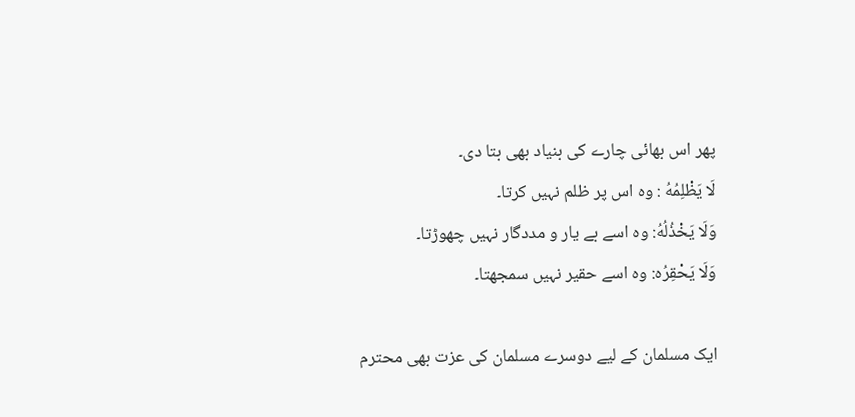پھر اس بھائی چارے کی بنیاد بھی بتا دی۔
لَا يَظْلِمُهُ : وہ اس پر ظلم نہیں کرتا۔
وَلَا يَخْذُلُهُ: وہ اسے بے یار و مددگار نہیں چھوڑتا۔
وَلَا يَحْقِرُه: وہ اسے حقیر نہیں سمجھتا۔

ایک مسلمان کے لیے دوسرے مسلمان کی عزت بھی محترم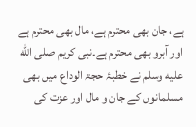ہے، جان بھی محترم ہے، مال بھی محترم ہے اور آبرو بھی محترم ہے۔نبی کریم صلى الله عليه وسلم نے خطبۂ حجۃ الوداع میں بھی مسلمانوں کے جان و مال اور عزت کی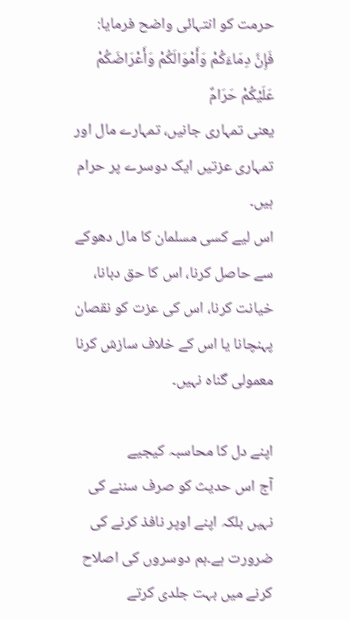حرمت کو انتہائی واضح فرمایا:
فَإِنَّ دِمَاءَكُمْ وَأَمْوَالَكُمْ وَأَعْرَاضَكُمْ عَلَيْكُمْ حَرَامٌ
یعنی تمہاری جانیں، تمہارے مال اور تمہاری عزتیں ایک دوسرے پر حرام ہیں۔
اس لیے کسی مسلمان کا مال دھوکے سے حاصل کرنا، اس کا حق دبانا، خیانت کرنا، اس کی عزت کو نقصان پہنچانا یا اس کے خلاف سازش کرنا معمولی گناہ نہیں۔

اپنے دل کا محاسبہ کیجیے
آج اس حدیث کو صرف سننے کی نہیں بلکہ اپنے اوپر نافذ کرنے کی ضرورت ہے۔ہم دوسروں کی اصلاح کرنے میں بہت جلدی کرتے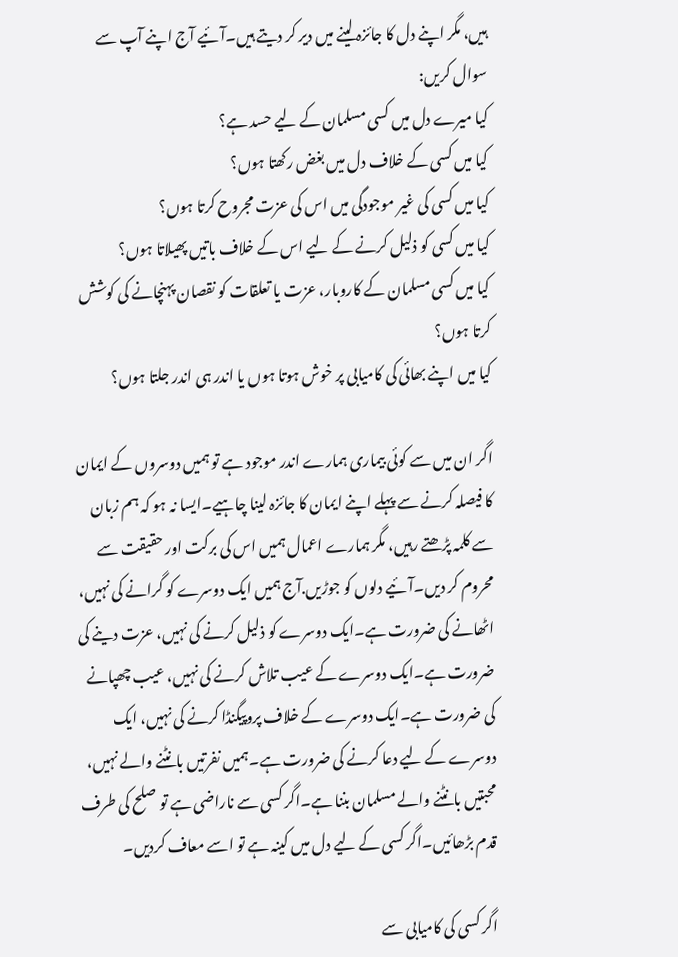ہیں، مگر اپنے دل کا جائزہ لینے میں دیر کر دیتے ہیں۔آئیے آج اپنے آپ سے سوال کریں:
کیا میرے دل میں کسی مسلمان کے لیے حسد ہے؟
کیا میں کسی کے خلاف دل میں بغض رکھتا ہوں؟
کیا میں کسی کی غیر موجودگی میں اس کی عزت مجروح کرتا ہوں؟
کیا میں کسی کو ذلیل کرنے کے لیے اس کے خلاف باتیں پھیلاتا ہوں؟
کیا میں کسی مسلمان کے کاروبار، عزت یا تعلقات کو نقصان پہنچانے کی کوشش کرتا ہوں؟
کیا میں اپنے بھائی کی کامیابی پر خوش ہوتا ہوں یا اندر ہی اندر جلتا ہوں؟

اگر ان میں سے کوئی بیماری ہمارے اندر موجود ہے تو ہمیں دوسروں کے ایمان کا فیصلہ کرنے سے پہلے اپنے ایمان کا جائزہ لینا چاہیے۔ایسا نہ ہو کہ ہم زبان سے کلمہ پڑھتے رہیں، مگر ہمارے اعمال ہمیں اس کی برکت اور حقیقت سے محروم کر دیں۔آئیے دلوں کو جوڑیں.آج ہمیں ایک دوسرے کو گرانے کی نہیں، اٹھانے کی ضرورت ہے۔ایک دوسرے کو ذلیل کرنے کی نہیں، عزت دینے کی ضرورت ہے۔ایک دوسرے کے عیب تلاش کرنے کی نہیں، عیب چھپانے کی ضرورت ہے۔ایک دوسرے کے خلاف پروپیگنڈا کرنے کی نہیں، ایک دوسرے کے لیے دعا کرنے کی ضرورت ہے۔ہمیں نفرتیں بانٹنے والے نہیں، محبتیں بانٹنے والے مسلمان بننا ہے۔اگر کسی سے ناراضی ہے تو صلح کی طرف قدم بڑھائیں۔اگر کسی کے لیے دل میں کینہ ہے تو اسے معاف کردیں۔

اگر کسی کی کامیابی سے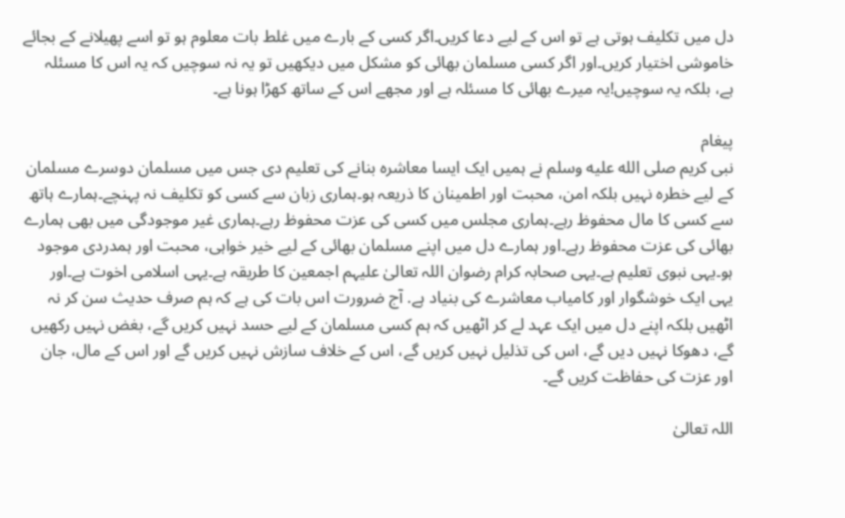دل میں تکلیف ہوتی ہے تو اس کے لیے دعا کریں۔اگر کسی کے بارے میں غلط بات معلوم ہو تو اسے پھیلانے کے بجائے خاموشی اختیار کریں۔اور اگر کسی مسلمان بھائی کو مشکل میں دیکھیں تو یہ نہ سوچیں کہ یہ اس کا مسئلہ ہے، بلکہ یہ سوچیں!یہ میرے بھائی کا مسئلہ ہے اور مجھے اس کے ساتھ کھڑا ہونا ہے۔

پیغام
نبی کریم صلى الله عليه وسلم نے ہمیں ایک ایسا معاشرہ بنانے کی تعلیم دی جس میں مسلمان دوسرے مسلمان کے لیے خطرہ نہیں بلکہ امن، محبت اور اطمینان کا ذریعہ ہو۔ہماری زبان سے کسی کو تکلیف نہ پہنچے۔ہمارے ہاتھ سے کسی کا مال محفوظ رہے۔ہماری مجلس میں کسی کی عزت محفوظ رہے۔ہماری غیر موجودگی میں بھی ہمارے بھائی کی عزت محفوظ رہے۔اور ہمارے دل میں اپنے مسلمان بھائی کے لیے خیر خواہی، محبت اور ہمدردی موجود ہو۔یہی نبوی تعلیم ہے۔یہی صحابہ کرام رضوان اللہ تعالیٰ علیہم اجمعین کا طریقہ ہے۔یہی اسلامی اخوت ہے۔اور یہی ایک خوشگوار اور کامیاب معاشرے کی بنیاد ہے. آج ضرورت اس بات کی ہے کہ ہم صرف حدیث سن کر نہ اٹھیں بلکہ اپنے دل میں ایک عہد لے کر اٹھیں کہ ہم کسی مسلمان کے لیے حسد نہیں کریں گے، بغض نہیں رکھیں گے، دھوکا نہیں دیں گے، اس کی تذلیل نہیں کریں گے، اس کے خلاف سازش نہیں کریں گے اور اس کے مال، جان اور عزت کی حفاظت کریں گے۔

اللہ تعالیٰ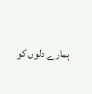ہمارے دلوں کو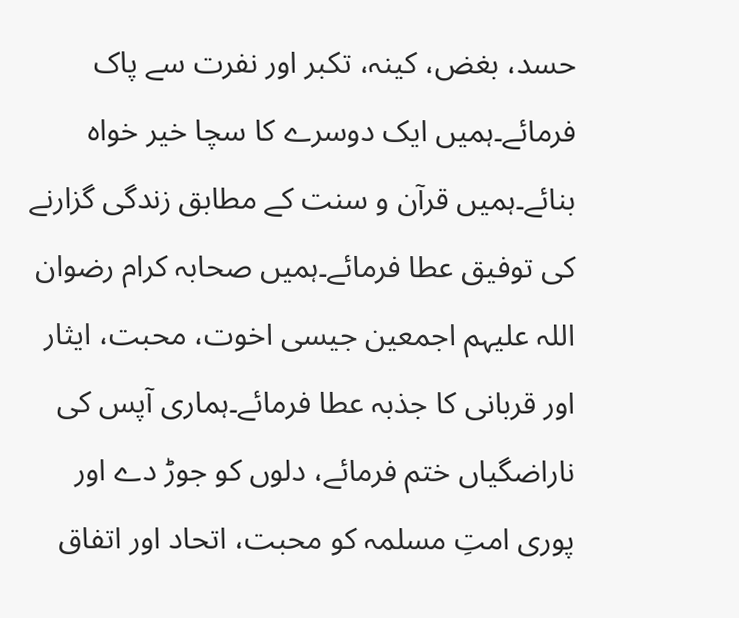حسد، بغض، کینہ، تکبر اور نفرت سے پاک فرمائے۔ہمیں ایک دوسرے کا سچا خیر خواہ بنائے۔ہمیں قرآن و سنت کے مطابق زندگی گزارنے کی توفیق عطا فرمائے۔ہمیں صحابہ کرام رضوان اللہ علیہم اجمعین جیسی اخوت، محبت، ایثار اور قربانی کا جذبہ عطا فرمائے۔ہماری آپس کی ناراضگیاں ختم فرمائے، دلوں کو جوڑ دے اور پوری امتِ مسلمہ کو محبت، اتحاد اور اتفاق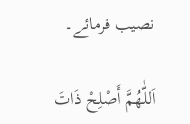نصیب فرمائے۔

اَللّٰهُمَّ أَصْلِحْ ذَاتَ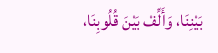بَيْنِنَا، وَأَلِّفْ بَيْنَ قُلُوبِنَا،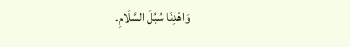وَاهْدِنَا سُبُلَ السَّلَامِ۔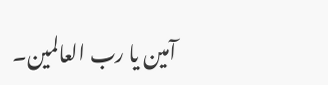آمین یا رب العالمین۔